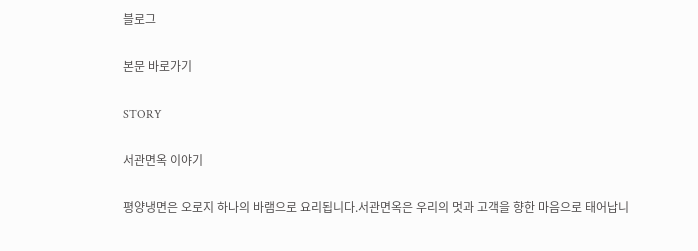블로그

본문 바로가기

STORY

서관면옥 이야기

평양냉면은 오로지 하나의 바램으로 요리됩니다.서관면옥은 우리의 멋과 고객을 향한 마음으로 태어납니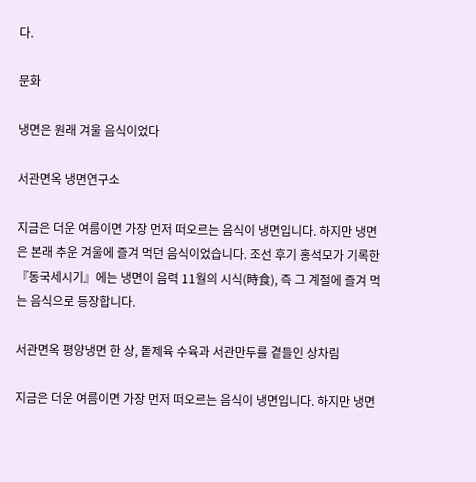다.

문화

냉면은 원래 겨울 음식이었다

서관면옥 냉면연구소

지금은 더운 여름이면 가장 먼저 떠오르는 음식이 냉면입니다. 하지만 냉면은 본래 추운 겨울에 즐겨 먹던 음식이었습니다. 조선 후기 홍석모가 기록한 『동국세시기』에는 냉면이 음력 11월의 시식(時食), 즉 그 계절에 즐겨 먹는 음식으로 등장합니다.

서관면옥 평양냉면 한 상, 돝제육 수육과 서관만두를 곁들인 상차림

지금은 더운 여름이면 가장 먼저 떠오르는 음식이 냉면입니다. 하지만 냉면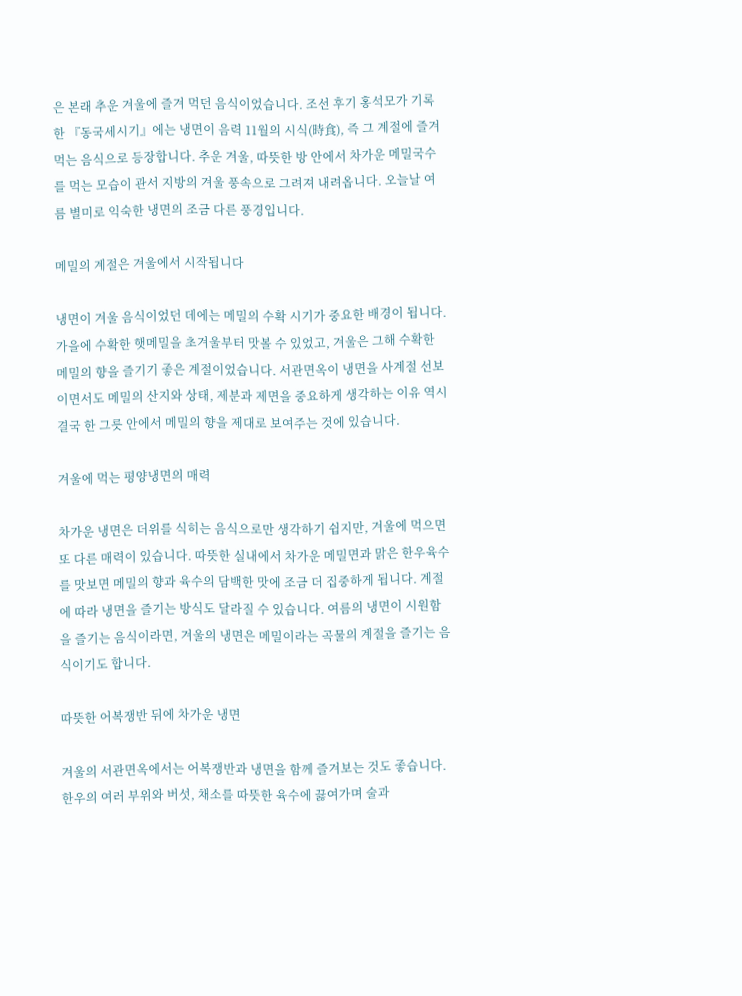은 본래 추운 겨울에 즐겨 먹던 음식이었습니다. 조선 후기 홍석모가 기록한 『동국세시기』에는 냉면이 음력 11월의 시식(時食), 즉 그 계절에 즐겨 먹는 음식으로 등장합니다. 추운 겨울, 따뜻한 방 안에서 차가운 메밀국수를 먹는 모습이 관서 지방의 겨울 풍속으로 그려져 내려옵니다. 오늘날 여름 별미로 익숙한 냉면의 조금 다른 풍경입니다.

메밀의 계절은 겨울에서 시작됩니다

냉면이 겨울 음식이었던 데에는 메밀의 수확 시기가 중요한 배경이 됩니다. 가을에 수확한 햇메밀을 초겨울부터 맛볼 수 있었고, 겨울은 그해 수확한 메밀의 향을 즐기기 좋은 계절이었습니다. 서관면옥이 냉면을 사계절 선보이면서도 메밀의 산지와 상태, 제분과 제면을 중요하게 생각하는 이유 역시 결국 한 그릇 안에서 메밀의 향을 제대로 보여주는 것에 있습니다.

겨울에 먹는 평양냉면의 매력

차가운 냉면은 더위를 식히는 음식으로만 생각하기 쉽지만, 겨울에 먹으면 또 다른 매력이 있습니다. 따뜻한 실내에서 차가운 메밀면과 맑은 한우육수를 맛보면 메밀의 향과 육수의 담백한 맛에 조금 더 집중하게 됩니다. 계절에 따라 냉면을 즐기는 방식도 달라질 수 있습니다. 여름의 냉면이 시원함을 즐기는 음식이라면, 겨울의 냉면은 메밀이라는 곡물의 계절을 즐기는 음식이기도 합니다.

따뜻한 어복쟁반 뒤에 차가운 냉면

겨울의 서관면옥에서는 어복쟁반과 냉면을 함께 즐겨보는 것도 좋습니다. 한우의 여러 부위와 버섯, 채소를 따뜻한 육수에 끓여가며 술과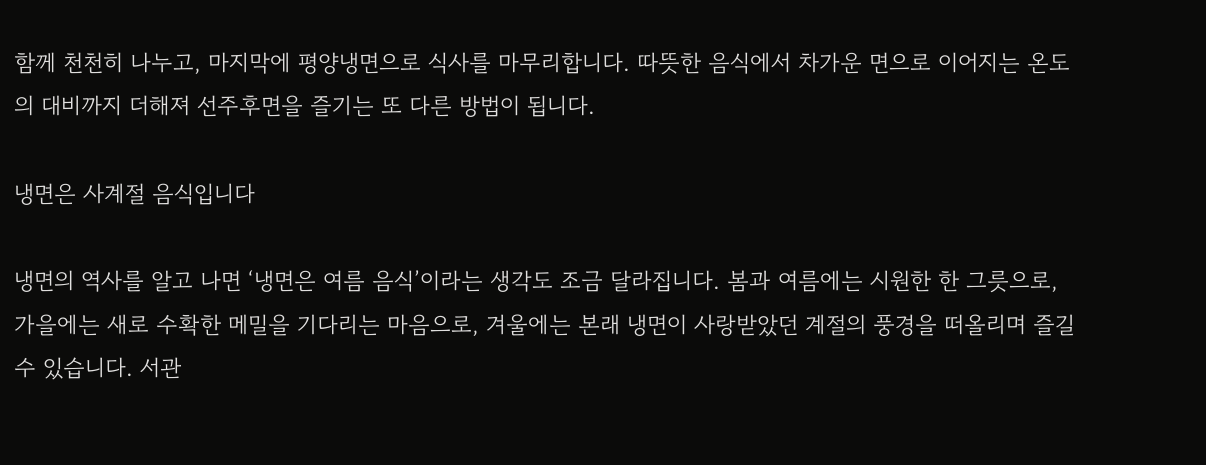함께 천천히 나누고, 마지막에 평양냉면으로 식사를 마무리합니다. 따뜻한 음식에서 차가운 면으로 이어지는 온도의 대비까지 더해져 선주후면을 즐기는 또 다른 방법이 됩니다.

냉면은 사계절 음식입니다

냉면의 역사를 알고 나면 ‘냉면은 여름 음식’이라는 생각도 조금 달라집니다. 봄과 여름에는 시원한 한 그릇으로, 가을에는 새로 수확한 메밀을 기다리는 마음으로, 겨울에는 본래 냉면이 사랑받았던 계절의 풍경을 떠올리며 즐길 수 있습니다. 서관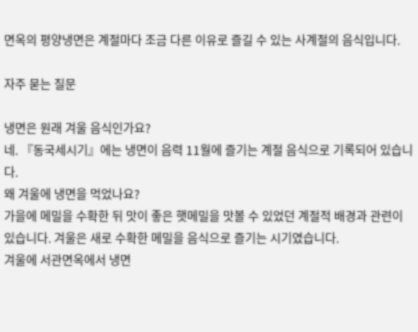면옥의 평양냉면은 계절마다 조금 다른 이유로 즐길 수 있는 사계절의 음식입니다.

자주 묻는 질문

냉면은 원래 겨울 음식인가요?
네. 『동국세시기』에는 냉면이 음력 11월에 즐기는 계절 음식으로 기록되어 있습니다.
왜 겨울에 냉면을 먹었나요?
가을에 메밀을 수확한 뒤 맛이 좋은 햇메밀을 맛볼 수 있었던 계절적 배경과 관련이 있습니다. 겨울은 새로 수확한 메밀을 음식으로 즐기는 시기였습니다.
겨울에 서관면옥에서 냉면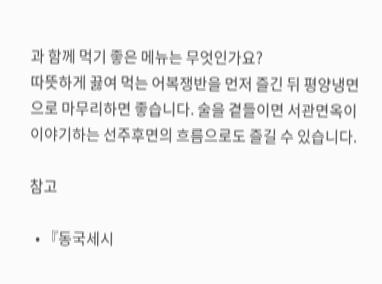과 함께 먹기 좋은 메뉴는 무엇인가요?
따뜻하게 끓여 먹는 어복쟁반을 먼저 즐긴 뒤 평양냉면으로 마무리하면 좋습니다. 술을 곁들이면 서관면옥이 이야기하는 선주후면의 흐름으로도 즐길 수 있습니다.

참고

  • 『동국세시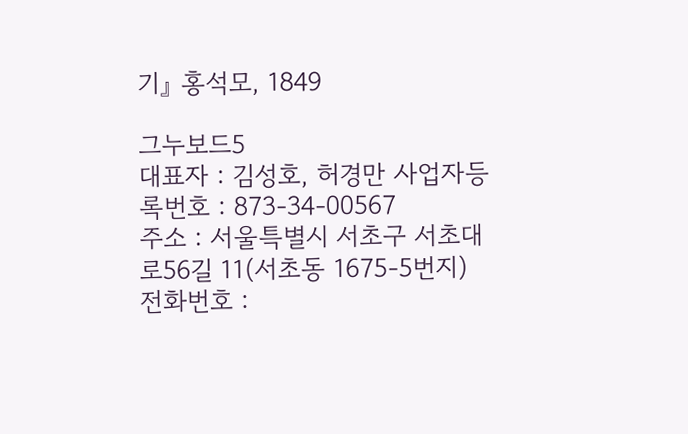기』 홍석모, 1849

그누보드5
대표자 : 김성호, 허경만 사업자등록번호 : 873-34-00567
주소 : 서울특별시 서초구 서초대로56길 11(서초동 1675-5번지) 전화번호 :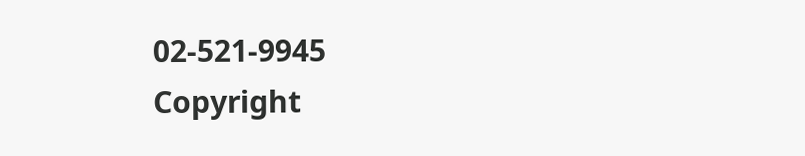02-521-9945
Copyright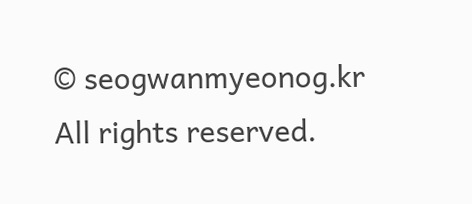© seogwanmyeonog.kr All rights reserved.